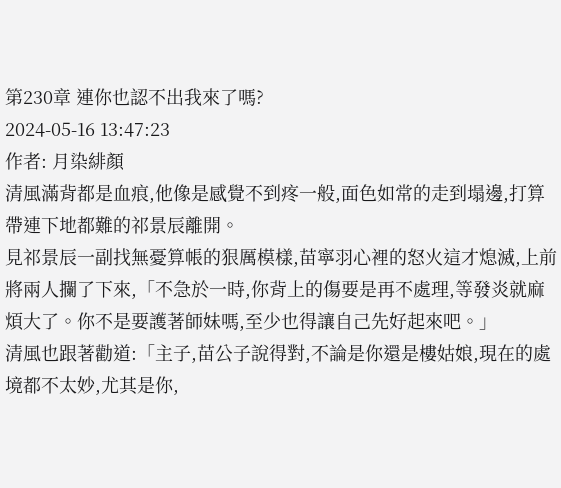第230章 連你也認不出我來了嗎?
2024-05-16 13:47:23
作者: 月染緋顏
清風滿背都是血痕,他像是感覺不到疼一般,面色如常的走到塌邊,打算帶連下地都難的祁景辰離開。
見祁景辰一副找無憂算帳的狠厲模樣,苗寧羽心裡的怒火這才熄滅,上前將兩人攔了下來,「不急於一時,你背上的傷要是再不處理,等發炎就麻煩大了。你不是要護著師妹嗎,至少也得讓自己先好起來吧。」
清風也跟著勸道:「主子,苗公子說得對,不論是你還是樓姑娘,現在的處境都不太妙,尤其是你,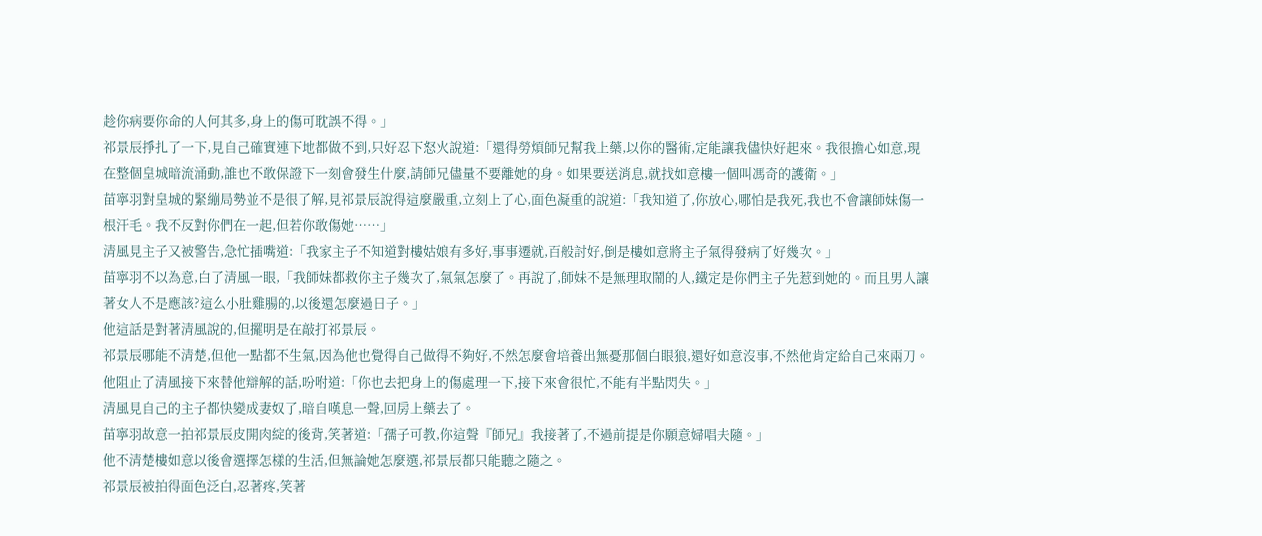趁你病要你命的人何其多,身上的傷可耽誤不得。」
祁景辰掙扎了一下,見自己確實連下地都做不到,只好忍下怒火說道:「還得勞煩師兄幫我上藥,以你的醫術,定能讓我儘快好起來。我很擔心如意,現在整個皇城暗流涌動,誰也不敢保證下一刻會發生什麼,請師兄儘量不要離她的身。如果要送消息,就找如意樓一個叫馮奇的護衛。」
苗寧羽對皇城的緊繃局勢並不是很了解,見祁景辰說得這麼嚴重,立刻上了心,面色凝重的說道:「我知道了,你放心,哪怕是我死,我也不會讓師妹傷一根汗毛。我不反對你們在一起,但若你敢傷她……」
清風見主子又被警告,急忙插嘴道:「我家主子不知道對樓姑娘有多好,事事遷就,百般討好,倒是樓如意將主子氣得發病了好幾次。」
苗寧羽不以為意,白了清風一眼,「我師妹都救你主子幾次了,氣氣怎麼了。再說了,師妹不是無理取鬧的人,鐵定是你們主子先惹到她的。而且男人讓著女人不是應該?這么小肚雞腸的,以後還怎麼過日子。」
他這話是對著清風說的,但擺明是在敲打祁景辰。
祁景辰哪能不清楚,但他一點都不生氣,因為他也覺得自己做得不夠好,不然怎麼會培養出無憂那個白眼狼,還好如意沒事,不然他肯定給自己來兩刀。
他阻止了清風接下來替他辯解的話,吩咐道:「你也去把身上的傷處理一下,接下來會很忙,不能有半點閃失。」
清風見自己的主子都快變成妻奴了,暗自嘆息一聲,回房上藥去了。
苗寧羽故意一拍祁景辰皮開肉綻的後背,笑著道:「孺子可教,你這聲『師兄』我接著了,不過前提是你願意婦唱夫隨。」
他不清楚樓如意以後會選擇怎樣的生活,但無論她怎麼選,祁景辰都只能聽之隨之。
祁景辰被拍得面色泛白,忍著疼,笑著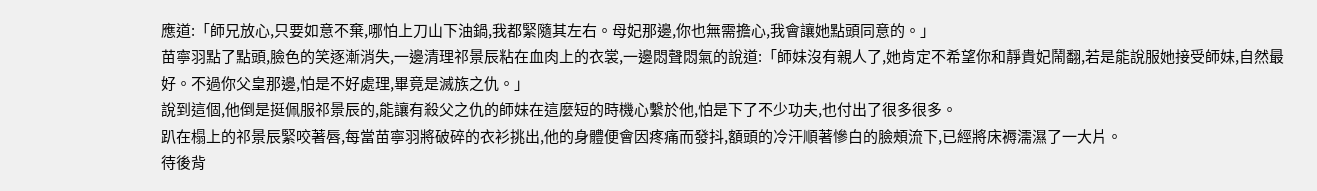應道:「師兄放心,只要如意不棄,哪怕上刀山下油鍋,我都緊隨其左右。母妃那邊,你也無需擔心,我會讓她點頭同意的。」
苗寧羽點了點頭,臉色的笑逐漸消失,一邊清理祁景辰粘在血肉上的衣裳,一邊悶聲悶氣的說道:「師妹沒有親人了,她肯定不希望你和靜貴妃鬧翻,若是能說服她接受師妹,自然最好。不過你父皇那邊,怕是不好處理,畢竟是滅族之仇。」
說到這個,他倒是挺佩服祁景辰的,能讓有殺父之仇的師妹在這麼短的時機心繫於他,怕是下了不少功夫,也付出了很多很多。
趴在榻上的祁景辰緊咬著唇,每當苗寧羽將破碎的衣衫挑出,他的身體便會因疼痛而發抖,額頭的冷汗順著慘白的臉頰流下,已經將床褥濡濕了一大片。
待後背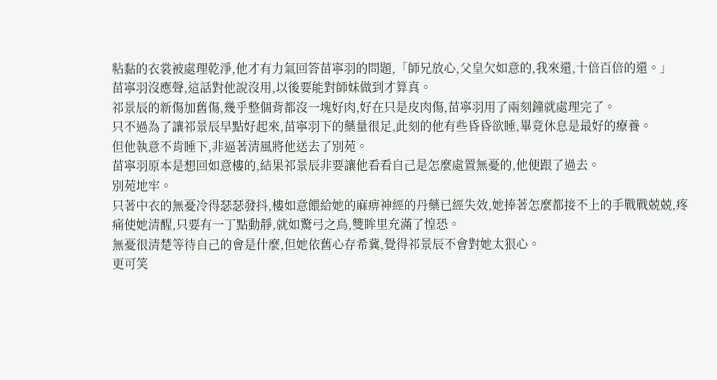粘黏的衣裳被處理乾淨,他才有力氣回答苗寧羽的問題,「師兄放心,父皇欠如意的,我來還,十倍百倍的還。」
苗寧羽沒應聲,這話對他說沒用,以後要能對師妹做到才算真。
祁景辰的新傷加舊傷,幾乎整個背都沒一塊好肉,好在只是皮肉傷,苗寧羽用了兩刻鐘就處理完了。
只不過為了讓祁景辰早點好起來,苗寧羽下的藥量很足,此刻的他有些昏昏欲睡,畢竟休息是最好的療養。
但他執意不肯睡下,非逼著清風將他送去了別苑。
苗寧羽原本是想回如意樓的,結果祁景辰非要讓他看看自己是怎麼處置無憂的,他便跟了過去。
別苑地牢。
只著中衣的無憂冷得瑟瑟發抖,樓如意餵給她的麻痹神經的丹藥已經失效,她捧著怎麼都接不上的手戰戰兢兢,疼痛使她清醒,只要有一丁點動靜,就如驚弓之鳥,雙眸里充滿了惶恐。
無憂很清楚等待自己的會是什麼,但她依舊心存希冀,覺得祁景辰不會對她太狠心。
更可笑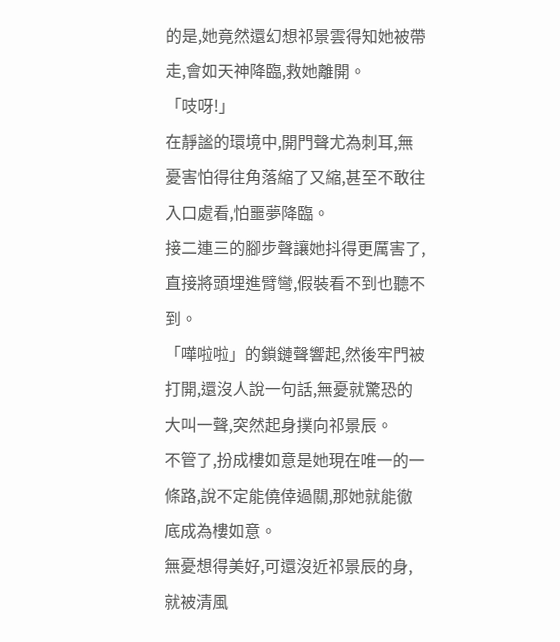的是,她竟然還幻想祁景雲得知她被帶走,會如天神降臨,救她離開。
「吱呀!」
在靜謐的環境中,開門聲尤為刺耳,無憂害怕得往角落縮了又縮,甚至不敢往入口處看,怕噩夢降臨。
接二連三的腳步聲讓她抖得更厲害了,直接將頭埋進臂彎,假裝看不到也聽不到。
「嘩啦啦」的鎖鏈聲響起,然後牢門被打開,還沒人說一句話,無憂就驚恐的大叫一聲,突然起身撲向祁景辰。
不管了,扮成樓如意是她現在唯一的一條路,說不定能僥倖過關,那她就能徹底成為樓如意。
無憂想得美好,可還沒近祁景辰的身,就被清風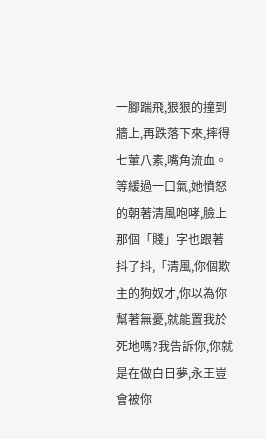一腳踹飛,狠狠的撞到牆上,再跌落下來,摔得七葷八素,嘴角流血。
等緩過一口氣,她憤怒的朝著清風咆哮,臉上那個「賤」字也跟著抖了抖,「清風,你個欺主的狗奴才,你以為你幫著無憂,就能置我於死地嗎?我告訴你,你就是在做白日夢,永王豈會被你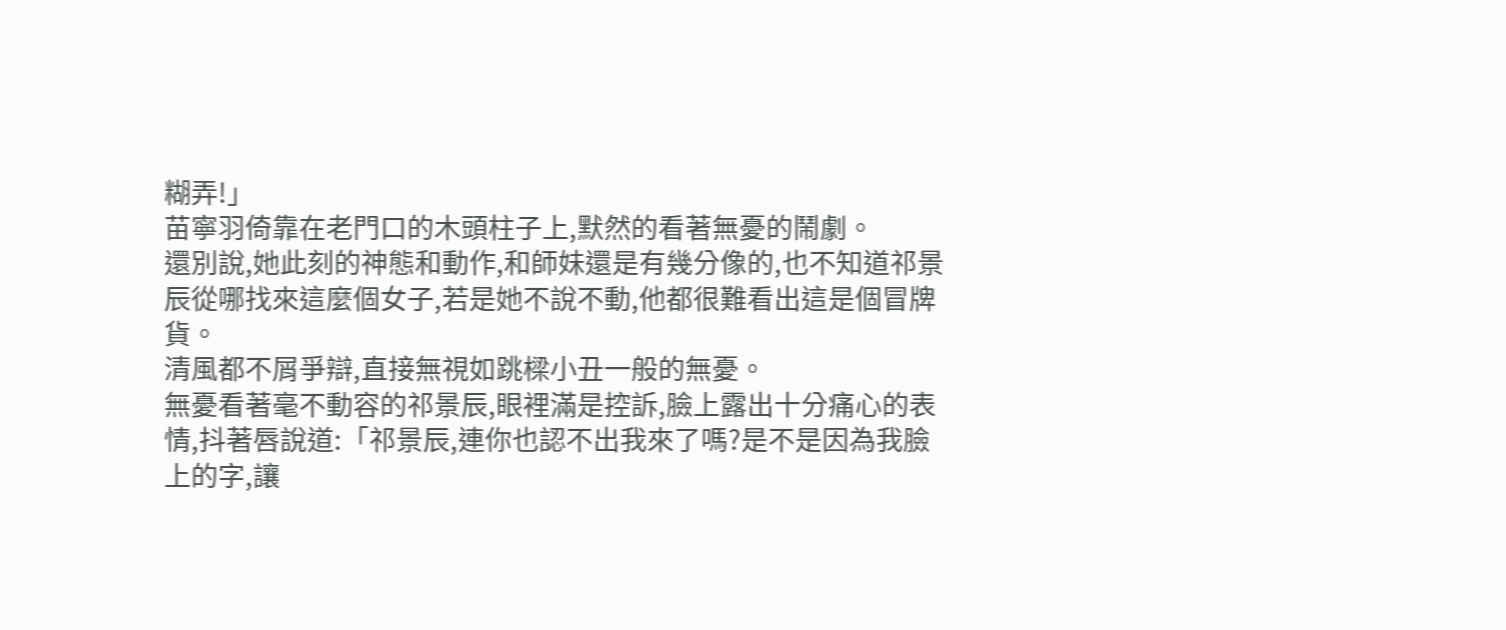糊弄!」
苗寧羽倚靠在老門口的木頭柱子上,默然的看著無憂的鬧劇。
還別說,她此刻的神態和動作,和師妹還是有幾分像的,也不知道祁景辰從哪找來這麼個女子,若是她不說不動,他都很難看出這是個冒牌貨。
清風都不屑爭辯,直接無視如跳樑小丑一般的無憂。
無憂看著毫不動容的祁景辰,眼裡滿是控訴,臉上露出十分痛心的表情,抖著唇說道:「祁景辰,連你也認不出我來了嗎?是不是因為我臉上的字,讓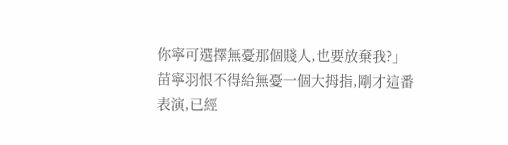你寧可選擇無憂那個賤人,也要放棄我?」
苗寧羽恨不得給無憂一個大拇指,剛才這番表演,已經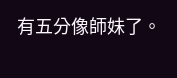有五分像師妹了。